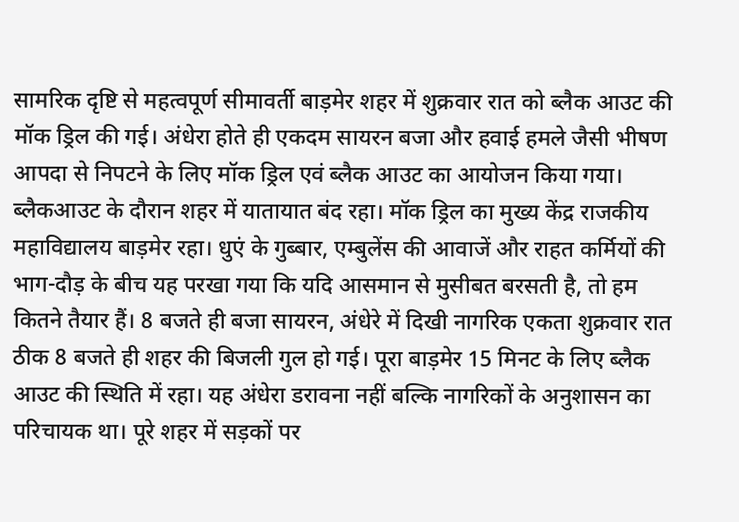सामरिक दृष्टि से महत्वपूर्ण सीमावर्ती बाड़मेर शहर में शुक्रवार रात को ब्लैक आउट की मॉक ड्रिल की गई। अंधेरा होते ही एकदम सायरन बजा और हवाई हमले जैसी भीषण आपदा से निपटने के लिए मॉक ड्रिल एवं ब्लैक आउट का आयोजन किया गया। ब्लैकआउट के दौरान शहर में यातायात बंद रहा। मॉक ड्रिल का मुख्य केंद्र राजकीय महाविद्यालय बाड़मेर रहा। धुएं के गुब्बार, एम्बुलेंस की आवाजें और राहत कर्मियों की भाग-दौड़ के बीच यह परखा गया कि यदि आसमान से मुसीबत बरसती है, तो हम कितने तैयार हैं। 8 बजते ही बजा सायरन, अंधेरे में दिखी नागरिक एकता शुक्रवार रात ठीक 8 बजते ही शहर की बिजली गुल हो गई। पूरा बाड़मेर 15 मिनट के लिए ब्लैक आउट की स्थिति में रहा। यह अंधेरा डरावना नहीं बल्कि नागरिकों के अनुशासन का परिचायक था। पूरे शहर में सड़कों पर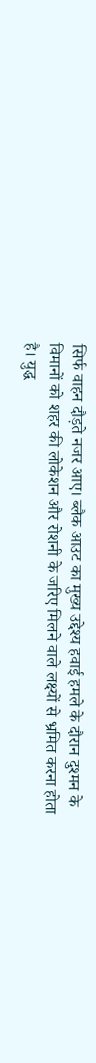सिर्फ वाहन दौड़ते नजर आए। ब्लैक आउट का मुख्य उद्देश्य हवाई हमले के दौरान दुश्मन के विमानों को शहर की लोकेशन और रोशनी के जरिए मिलने वाले लक्ष्यों से भ्रमित करना होता है। युद्ध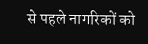से पहले नागरिकों को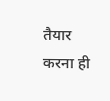तैयार करना ही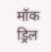मॉक ड्रिल